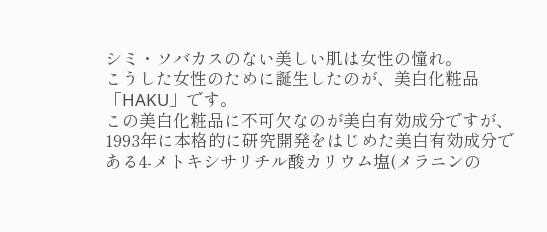シミ・ソバカスのない美しい肌は女性の憧れ。
こうした女性のために誕生したのが、美白化粧品「HAKU」です。
この美白化粧品に不可欠なのが美白有効成分ですが、1993年に本格的に研究開発をはじめた美白有効成分である4-メトキシサリチル酸カリウム塩(メラニンの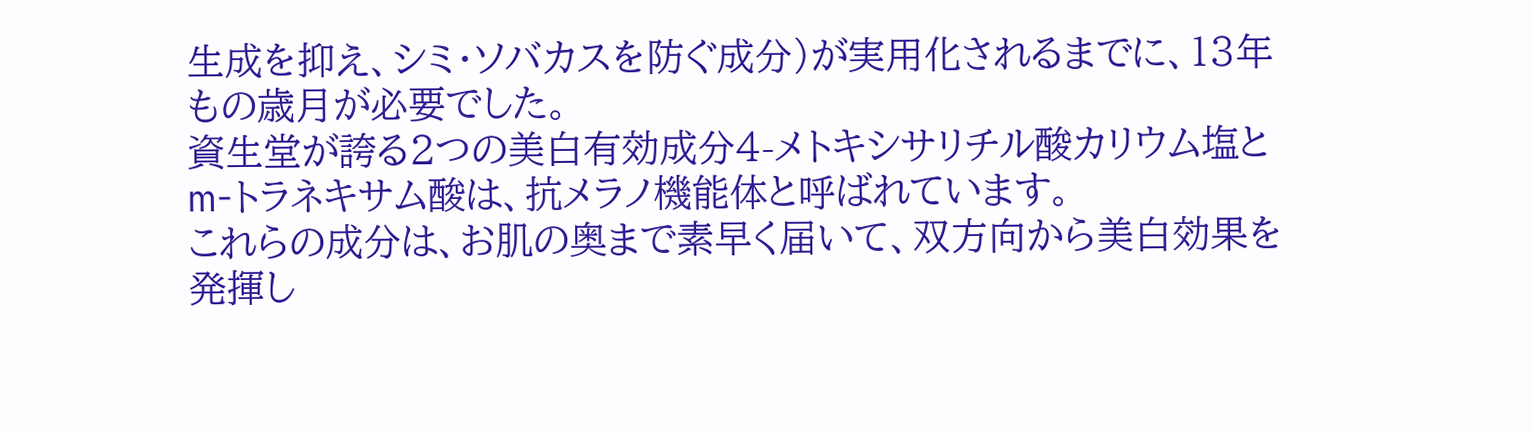生成を抑え、シミ・ソバカスを防ぐ成分)が実用化されるまでに、13年もの歳月が必要でした。
資生堂が誇る2つの美白有効成分4-メトキシサリチル酸カリウム塩とm-トラネキサム酸は、抗メラノ機能体と呼ばれています。
これらの成分は、お肌の奥まで素早く届いて、双方向から美白効果を発揮し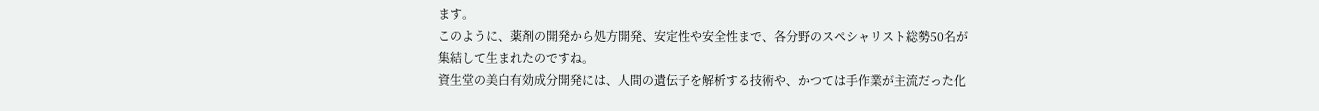ます。
このように、薬剤の開発から処方開発、安定性や安全性まで、各分野のスペシャリスト総勢50名が集結して生まれたのですね。
資生堂の美白有効成分開発には、人間の遺伝子を解析する技術や、かつては手作業が主流だった化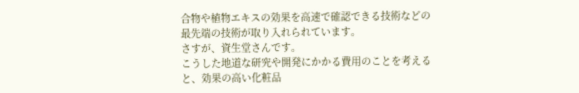合物や植物エキスの効果を高速で確認できる技術などの最先端の技術が取り入れられています。
さすが、資生堂さんです。
こうした地道な研究や開発にかかる費用のことを考えると、効果の高い化粧品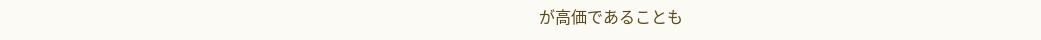が高価であることも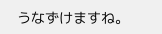うなずけますね。